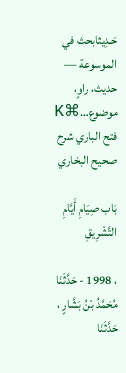حَـدِيثابحث في الموسوعة — حديث، راوٍ، موضوع…⌘K
فتح الباري شرح صحيح البخاري

بَاب صِيَامِ أَيَّامِ التَّشْرِيقِ

، 1998 - حَدَّثَنَا مُحَمَّدُ بْنُ بَشَّارٍ ، حَدَّثَنَا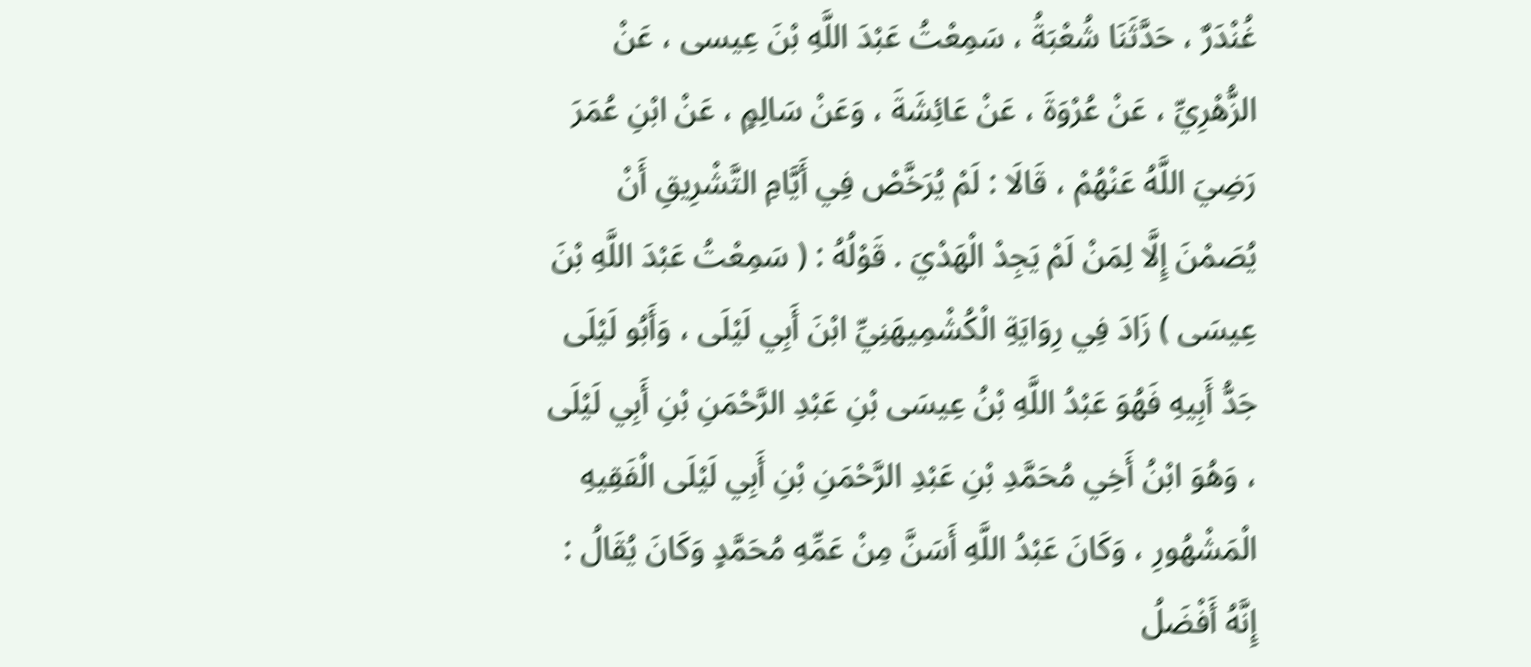غُنْدَرٌ ، حَدَّثَنَا شُعْبَةُ ، سَمِعْتُ عَبْدَ اللَّهِ بْنَ عِيسى ، عَنْ الزُّهْرِيِّ ، عَنْ عُرْوَةَ ، عَنْ عَائِشَةَ ، وَعَنْ سَالِمٍ ، عَنْ ابْنِ عُمَرَ رَضِيَ اللَّهُ عَنْهُمْ ، قَالَا : لَمْ يُرَخَّصْ فِي أَيَّامِ التَّشْرِيقِ أَنْ يُصَمْنَ إِلَّا لِمَنْ لَمْ يَجِدْ الْهَدْيَ . قَوْلُهُ : ( سَمِعْتُ عَبْدَ اللَّهِ بْنَ عِيسَى ) زَادَ فِي رِوَايَةِ الْكُشْمِيهَنِيِّ ابْنَ أَبِي لَيْلَى ، وَأَبُو لَيْلَى جَدُّ أَبِيهِ فَهُوَ عَبْدُ اللَّهِ بْنُ عِيسَى بْنِ عَبْدِ الرَّحْمَنِ بْنِ أَبِي لَيْلَى ، وَهُوَ ابْنُ أَخِي مُحَمَّدِ بْنِ عَبْدِ الرَّحْمَنِ بْنِ أَبِي لَيْلَى الْفَقِيهِ الْمَشْهُورِ ، وَكَانَ عَبْدُ اللَّهِ أَسَنَّ مِنْ عَمِّهِ مُحَمَّدٍ وَكَانَ يُقَالُ : إِنَّهُ أَفْضَلُ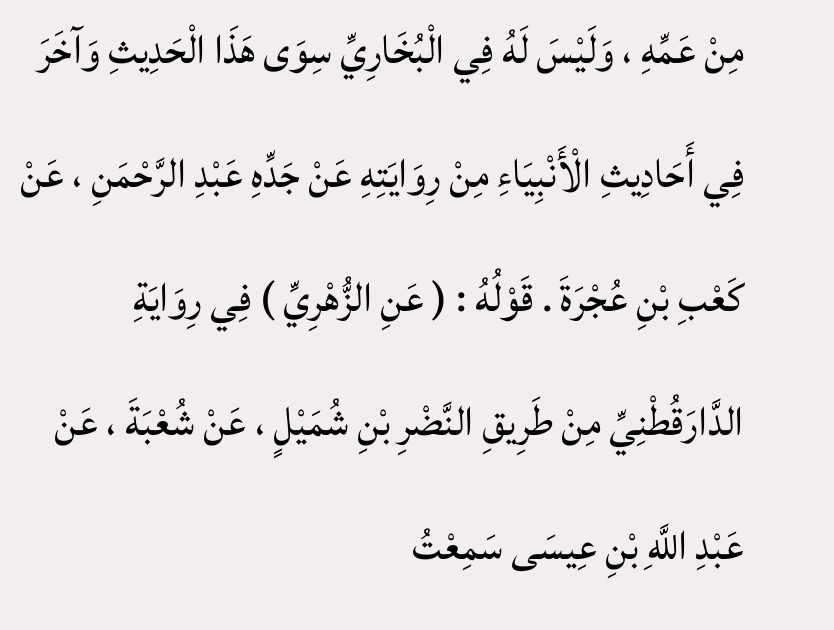مِنْ عَمِّهِ ، وَلَيْسَ لَهُ فِي الْبُخَارِيِّ سِوَى هَذَا الْحَدِيثِ وَآخَرَ فِي أَحَادِيثِ الْأَنْبِيَاءِ مِنْ رِوَايَتِهِ عَنْ جَدِّهِ عَبْدِ الرَّحْمَنِ ، عَنْ كَعْبِ بْنِ عُجْرَةَ . قَوْلُهُ : ( عَنِ الزُّهْرِيِّ ) فِي رِوَايَةِ الدَّارَقُطْنِيِّ مِنْ طَرِيقِ النَّضْرِ بْنِ شُمَيْلٍ ، عَنْ شُعْبَةَ ، عَنْ عَبْدِ اللَّهِ بْنِ عِيسَى سَمِعْتُ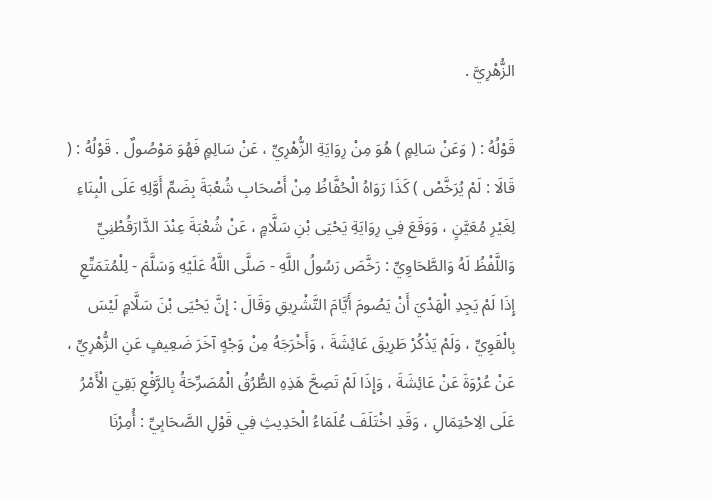الزُّهْرِيَّ .

قَوْلُهُ : ( وَعَنْ سَالِمٍ ) هُوَ مِنْ رِوَايَةِ الزُّهْرِيِّ ، عَنْ سَالِمٍ فَهُوَ مَوْصُولٌ . قَوْلُهُ : ( قَالَا : لَمْ يُرَخَّصْ ) كَذَا رَوَاهُ الْحُفَّاظُ مِنْ أَصْحَابِ شُعْبَةَ بِضَمِّ أَوَّلِهِ عَلَى الْبِنَاءِ لِغَيْرِ مُعَيَّنٍ ، وَوَقَعَ فِي رِوَايَةِ يَحْيَى بْنِ سَلَّامٍ ، عَنْ شُعْبَةَ عِنْدَ الدَّارَقُطْنِيِّ وَاللَّفْظُ لَهُ وَالطَّحَاوِيِّ : رَخَّصَ رَسُولُ اللَّهِ - صَلَّى اللَّهُ عَلَيْهِ وَسَلَّمَ - لِلْمُتَمَتِّعِ إِذَا لَمْ يَجِدِ الْهَدْيَ أَنْ يَصُومَ أَيَّامَ التَّشْرِيقِ وَقَالَ : إِنَّ يَحْيَى بْنَ سَلَّامٍ لَيْسَ بِالْقَوِيِّ ، وَلَمْ يَذْكُرْ طَرِيقَ عَائِشَةَ ، وَأَخْرَجَهُ مِنْ وَجْهٍ آخَرَ ضَعِيفٍ عَنِ الزُّهْرِيِّ ، عَنْ عُرْوَةَ عَنْ عَائِشَةَ ، وَإِذَا لَمْ تَصِحَّ هَذِهِ الطُّرُقُ الْمُصَرِّحَةُ بِالرَّفْعِ بَقِيَ الْأَمْرُ عَلَى الِاحْتِمَالِ ، وَقَدِ اخْتَلَفَ عُلَمَاءُ الْحَدِيثِ فِي قَوْلِ الصَّحَابِيِّ : أُمِرْنَا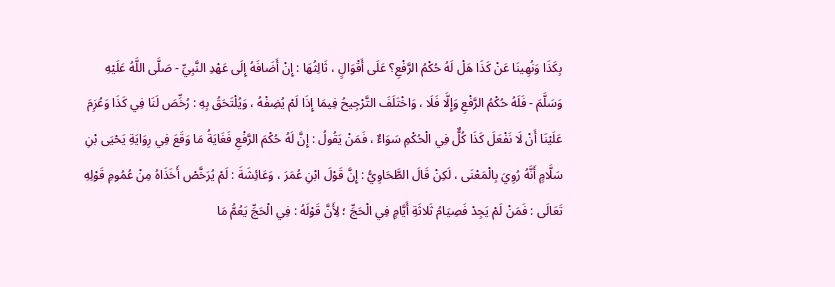بِكَذَا وَنُهِينَا عَنْ كَذَا هَلْ لَهُ حُكْمُ الرَّفْعِ؟ عَلَى أَقْوَالٍ ، ثَالِثُهَا : إِنْ أَضَافَهُ إِلَى عَهْدِ النَّبِيِّ - صَلَّى اللَّهُ عَلَيْهِ وَسَلَّمَ - فَلَهُ حُكْمُ الرَّفْعِ وَإِلَّا فَلَا ، وَاخْتَلَفَ التَّرْجِيحُ فِيمَا إِذَا لَمْ يُضِفْهُ ، وَيُلْتَحَقُ بِهِ : رُخِّصَ لَنَا فِي كَذَا وَعُزِمَ عَلَيْنَا أَنْ لَا نَفْعَلَ كَذَا كُلٌّ فِي الْحُكْمِ سَوَاءٌ ، فَمَنْ يَقُولُ : إِنَّ لَهُ حُكْمَ الرَّفْعِ فَغَايَةُ مَا وَقَعَ فِي رِوَايَةِ يَحْيَى بْنِ سَلَّامٍ أَنَّهُ رُوِيَ بِالْمَعْنَى ، لَكِنْ قَالَ الطَّحَاوِيُّ : إِنَّ قَوْلَ ابْنِ عُمَرَ ، وَعَائِشَةَ : لَمْ يُرَخَّصْ أَخَذَاهُ مِنْ عُمُومِ قَوْلِهِ تَعَالَى : فَمَنْ لَمْ يَجِدْ فَصِيَامُ ثَلاثَةِ أَيَّامٍ فِي الْحَجِّ ؛ لِأَنَّ قَوْلَهُ : فِي الْحَجِّ يَعُمُّ مَا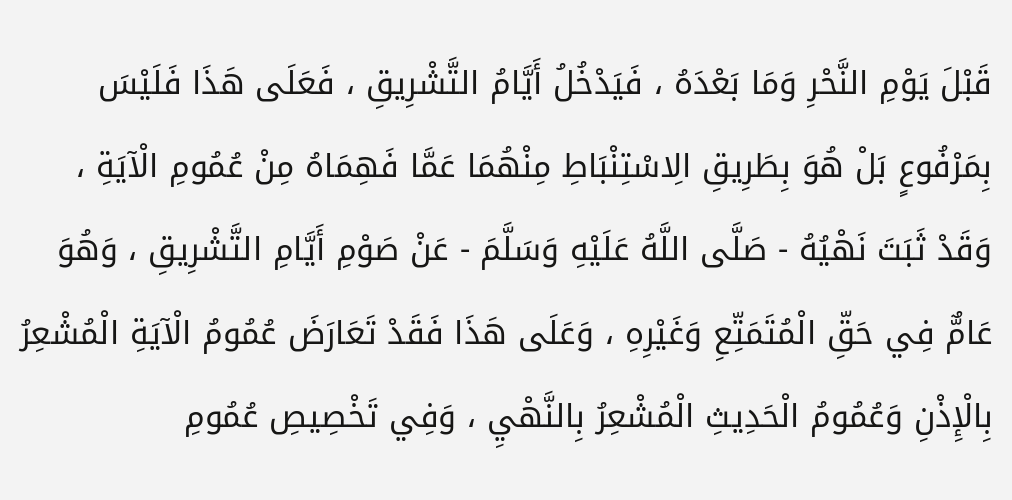قَبْلَ يَوْمِ النَّحْرِ وَمَا بَعْدَهُ ، فَيَدْخُلُ أَيَّامُ التَّشْرِيقِ ، فَعَلَى هَذَا فَلَيْسَ بِمَرْفُوعٍ بَلْ هُوَ بِطَرِيقِ الِاسْتِنْبَاطِ مِنْهُمَا عَمَّا فَهِمَاهُ مِنْ عُمُومِ الْآيَةِ ، وَقَدْ ثَبَتَ نَهْيُهُ - صَلَّى اللَّهُ عَلَيْهِ وَسَلَّمَ - عَنْ صَوْمِ أَيَّامِ التَّشْرِيقِ ، وَهُوَ عَامٌّ فِي حَقِّ الْمُتَمَتِّعِ وَغَيْرِهِ ، وَعَلَى هَذَا فَقَدْ تَعَارَضَ عُمُومُ الْآيَةِ الْمُشْعِرُ بِالْإِذْنِ وَعُمُومُ الْحَدِيثِ الْمُشْعِرُ بِالنَّهْيِ ، وَفِي تَخْصِيصِ عُمُومِ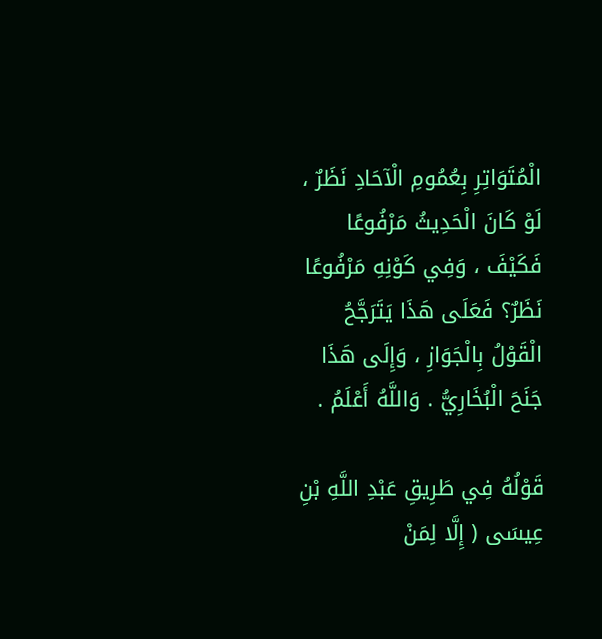الْمُتَوَاتِرِ بِعُمُومِ الْآحَادِ نَظَرٌ ، لَوْ كَانَ الْحَدِيثُ مَرْفُوعًا فَكَيْفَ ، وَفِي كَوْنِهِ مَرْفُوعًا نَظَرٌ؟ فَعَلَى هَذَا يَتَرَجَّحُ الْقَوْلُ بِالْجَوَازِ ، وَإِلَى هَذَا جَنَحَ الْبُخَارِيُّ . وَاللَّهُ أَعْلَمُ .

قَوْلُهُ فِي طَرِيقِ عَبْدِ اللَّهِ بْنِ عِيسَى ( إِلَّا لِمَنْ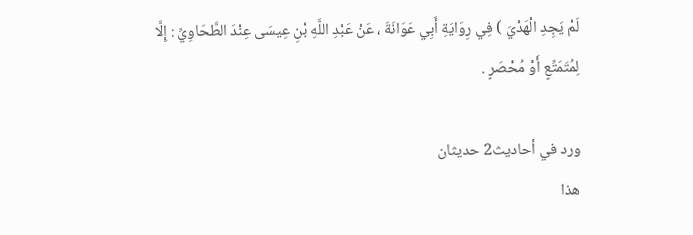لَمْ يَجِدِ الْهَدْيَ ) فِي رِوَايَةِ أَبِي عَوَانَةَ ، عَنْ عَبْدِ اللَّهِ بْنِ عِيسَى عِنْدَ الطَّحَاوِيِّ : إِلَّا لِمُتَمَتِّعٍ أَوْ مُحْصَرٍ .

ورد في أحاديث2 حديثان
هذا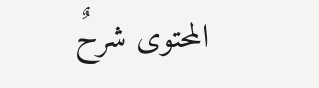المحتوى شرحٌ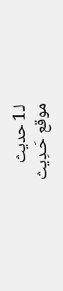لـ1 حديث
موقع حَـدِيث